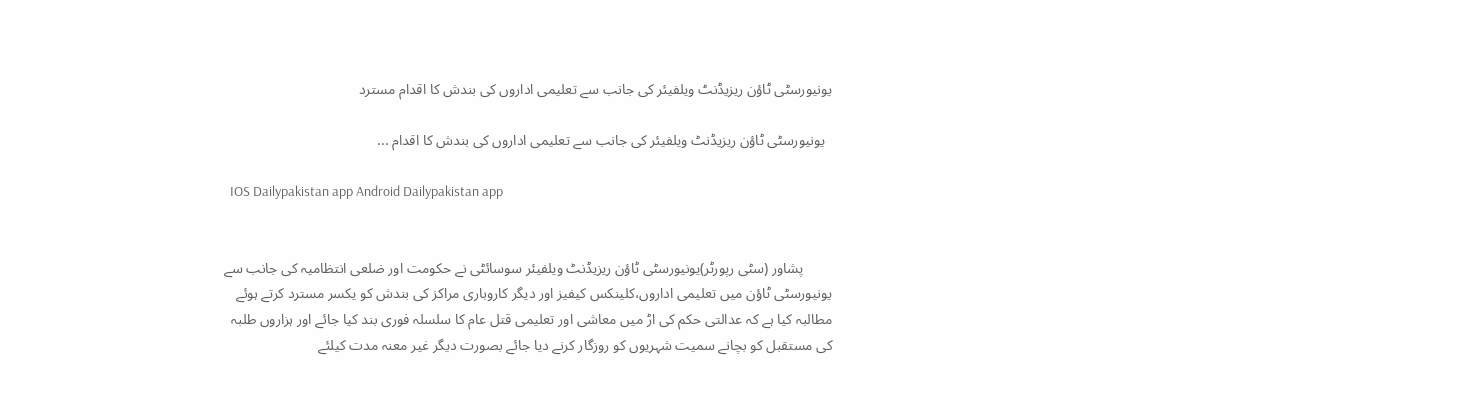یونیورسٹی ٹاؤن ریزیڈنٹ ویلفیئر کی جانب سے تعلیمی اداروں کی بندش کا اقدام مسترد

  یونیورسٹی ٹاؤن ریزیڈنٹ ویلفیئر کی جانب سے تعلیمی اداروں کی بندش کا اقدام ...

  IOS Dailypakistan app Android Dailypakistan app


        پشاور (سٹی رپورٹر)یونیورسٹی ٹاؤن ریزیڈنٹ ویلفیئر سوسائٹی نے حکومت اور ضلعی انتظامیہ کی جانب سے یونیورسٹی ٹاؤن میں تعلیمی اداروں،کلینکس کیفیز اور دیگر کاروباری مراکز کی بندش کو یکسر مسترد کرتے ہوئے مطالبہ کیا ہے کہ عدالتی حکم کی اڑ میں معاشی اور تعلیمی قتل عام کا سلسلہ فوری بند کیا جائے اور ہزاروں طلبہ کی مستقبل کو بچانے سمیت شہریوں کو روزگار کرنے دیا جائے بصورت دیگر غیر معنہ مدت کیلئے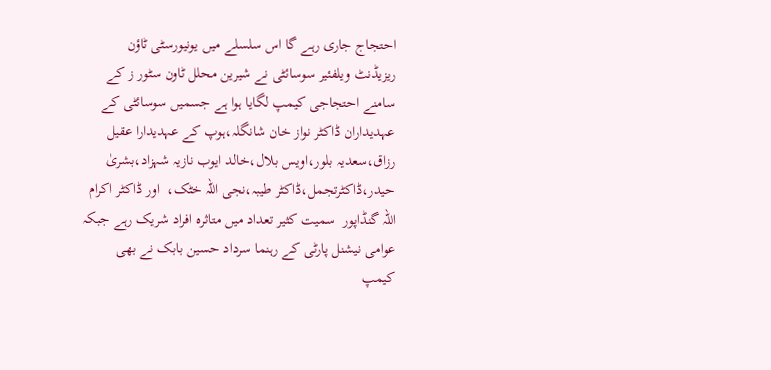احتجاج جاری رہے گا اس سلسلے میں یونیورسٹی ٹاؤن ریزیڈنٹ ویلفئیر سوسائٹی نے شیرین محلل ٹاون سٹور ز کے سامنے احتجاجی کیمپ لگایا ہوا ہے جسمیں سوسائٹی کے عہدیداران ڈاکٹر نواز خان شانگلہ،ہوپ کے عہدیدارا عقیل رزاق،سعدیہ بلور،اویس بلال،خالد ایوب نازیہ شہزاد،بشریٰ حیدر،ڈاکٹرتجمل،ڈاکٹر طیبہ،نجی اللہ خٹک،  اور ڈاکٹر اکرام اللہ گنڈاپور  سمیت کثیر تعداد میں متاثرہ افراد شریک رہے جبکہ عوامی نیشنل پارٹی کے رہنما سرداد حسین بابک نے بھی کیمپ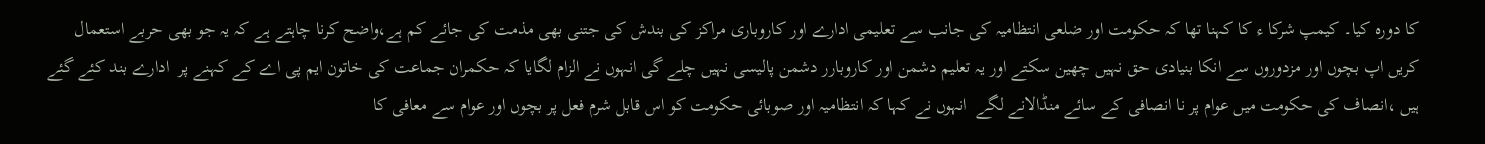کا دورہ کیا۔ کیمپ شرکا ء کا کہنا تھا کہ حکومت اور ضلعی انتظامیہ کی جانب سے تعلیمی ادارے اور کاروباری مراکز کی بندش کی جتنی بھی مذمت کی جائے کم ہے،واضح کرنا چاہتے ہے کہ یہ جو بھی حربے استعمال کریں اپ بچوں اور مزدوروں سے انکا بنیادی حق نہیں چھین سکتے اور یہ تعلیم دشمن اور کاروبارر دشمن پالیسی نہیں چلے گی انہوں نے الزام لگایا کہ حکمران جماعت کی خاتون ایم پی اے کے کہنے پر  ادارے بند کئے گئے ہیں ،انصاف کی حکومت میں عوام پر نا انصافی کے سائے منڈالانے لگے  انہوں نے کہا کہ انتظامیہ اور صوبائی حکومت کو اس قابل شرم فعل پر بچوں اور عوام سے معافی کا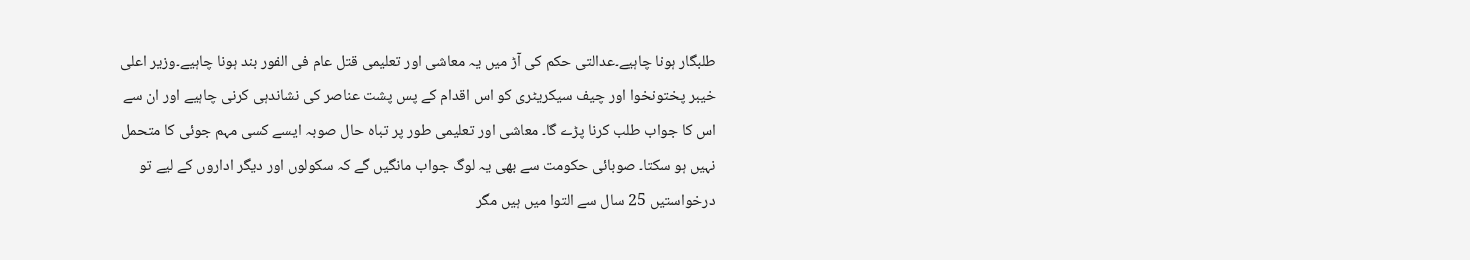طلبگار ہونا چاہیے۔عدالتی حکم کی آڑ میں یہ معاشی اور تعلیمی قتل عام فی الفور بند ہونا چاہیے۔وزیر اعلی خیبر پختونخوا اور چیف سیکریٹری کو اس اقدام کے پس پشت عناصر کی نشاندہی کرنی چاہیے اور ان سے اس کا جواب طلب کرنا پڑے گا۔ معاشی اور تعلیمی طور پر تباہ حال صوبہ ایسے کسی مہم جوئی کا متحمل نہیں ہو سکتا۔ صوبائی حکومت سے بھی یہ لوگ جواب مانگیں گے کہ سکولوں اور دیگر اداروں کے لیے تو درخواستیں 25 سال سے التوا میں ہیں مگر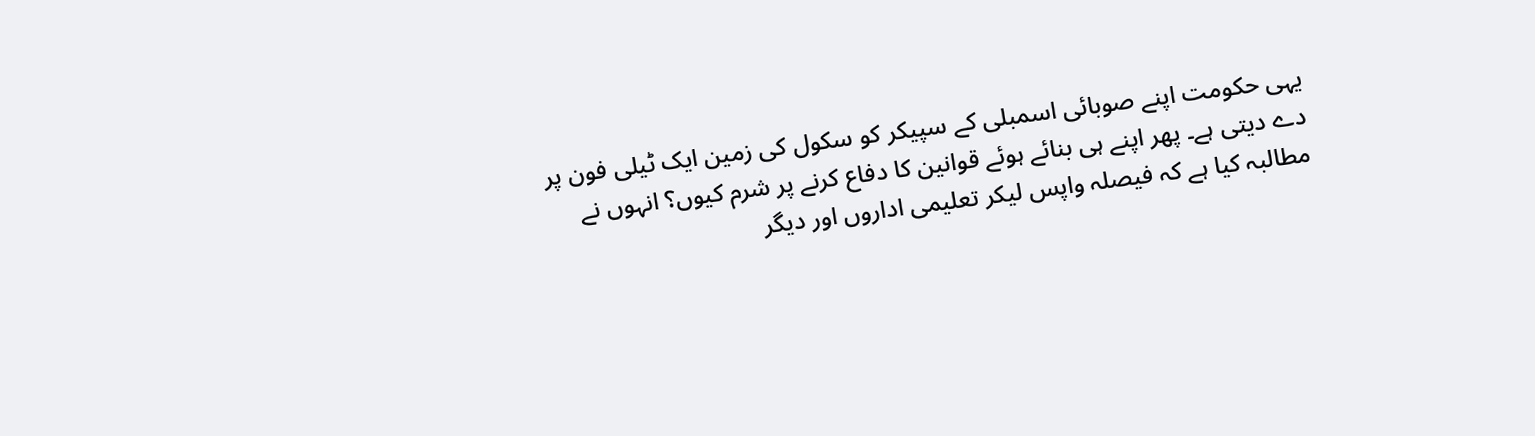یہی حکومت اپنے صوبائی اسمبلی کے سپیکر کو سکول کی زمین ایک ٹیلی فون پر دے دیتی ہے۔ پھر اپنے ہی بنائے ہوئے قوانین کا دفاع کرنے پر شرم کیوں؟ انہوں نے مطالبہ کیا ہے کہ فیصلہ واپس لیکر تعلیمی اداروں اور دیگر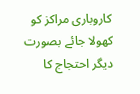کاروباری مراکز کو کھولا جائے بصورت دیگر احتجاج کا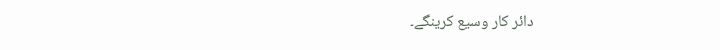دائر کار وسیع کرینگے۔